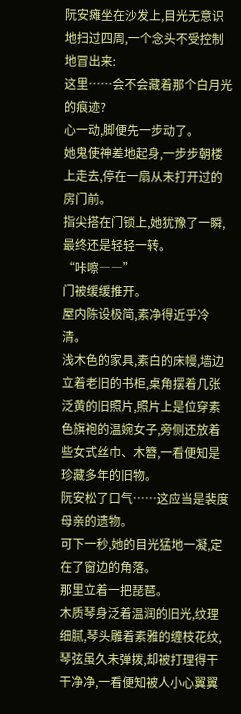阮安瘫坐在沙发上,目光无意识地扫过四周,一个念头不受控制地冒出来:
这里……会不会藏着那个白月光的痕迹?
心一动,脚便先一步动了。
她鬼使神差地起身,一步步朝楼上走去,停在一扇从未打开过的房门前。
指尖搭在门锁上,她犹豫了一瞬,最终还是轻轻一转。
“咔嚓――”
门被缓缓推开。
屋内陈设极简,素净得近乎冷清。
浅木色的家具,素白的床幔,墙边立着老旧的书柜,桌角摆着几张泛黄的旧照片,照片上是位穿素色旗袍的温婉女子,旁侧还放着些女式丝巾、木簪,一看便知是珍藏多年的旧物。
阮安松了口气……这应当是裴度母亲的遗物。
可下一秒,她的目光猛地一凝,定在了窗边的角落。
那里立着一把琵琶。
木质琴身泛着温润的旧光,纹理细腻,琴头雕着素雅的缠枝花纹,琴弦虽久未弹拨,却被打理得干干净净,一看便知被人小心翼翼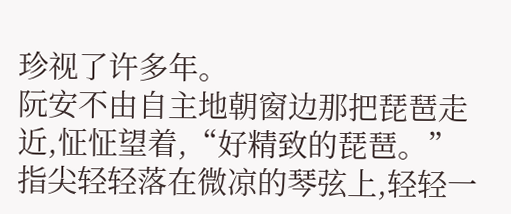珍视了许多年。
阮安不由自主地朝窗边那把琵琶走近,怔怔望着,“好精致的琵琶。”
指尖轻轻落在微凉的琴弦上,轻轻一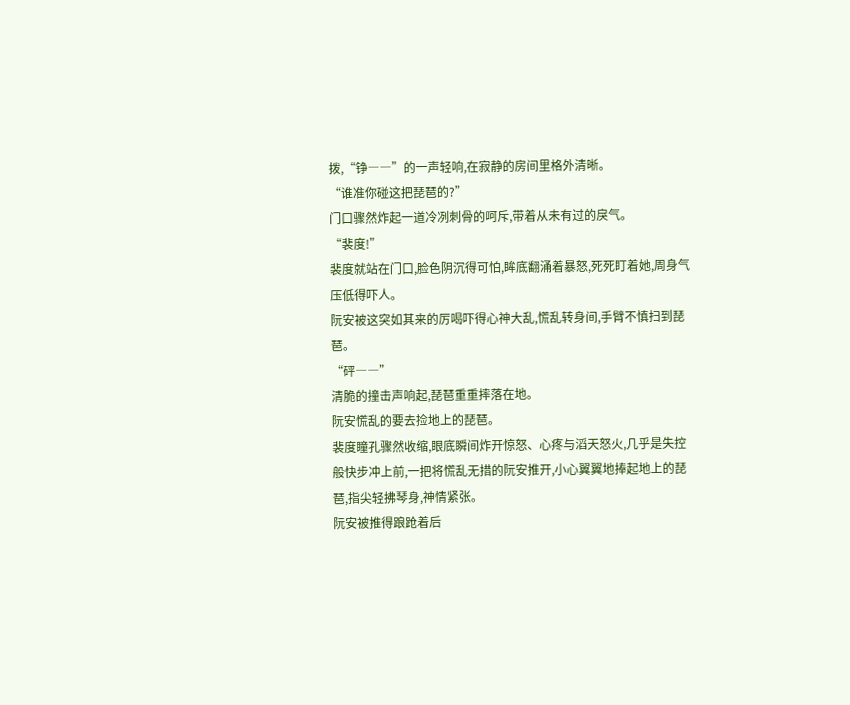拨,“铮――”的一声轻响,在寂静的房间里格外清晰。
“谁准你碰这把琵琶的?”
门口骤然炸起一道冷冽刺骨的呵斥,带着从未有过的戾气。
“裴度!”
裴度就站在门口,脸色阴沉得可怕,眸底翻涌着暴怒,死死盯着她,周身气压低得吓人。
阮安被这突如其来的厉喝吓得心神大乱,慌乱转身间,手臂不慎扫到琵琶。
“砰――”
清脆的撞击声响起,琵琶重重摔落在地。
阮安慌乱的要去捡地上的琵琶。
裴度瞳孔骤然收缩,眼底瞬间炸开惊怒、心疼与滔天怒火,几乎是失控般快步冲上前,一把将慌乱无措的阮安推开,小心翼翼地捧起地上的琵琶,指尖轻拂琴身,神情紧张。
阮安被推得踉跄着后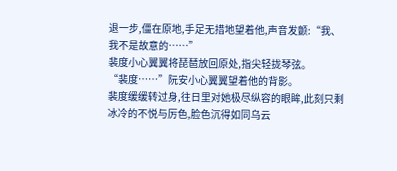退一步,僵在原地,手足无措地望着他,声音发颤:“我、我不是故意的……”
裴度小心翼翼将琵琶放回原处,指尖轻拢琴弦。
“裴度……”阮安小心翼翼望着他的背影。
裴度缓缓转过身,往日里对她极尽纵容的眼眸,此刻只剩冰冷的不悦与厉色,脸色沉得如同乌云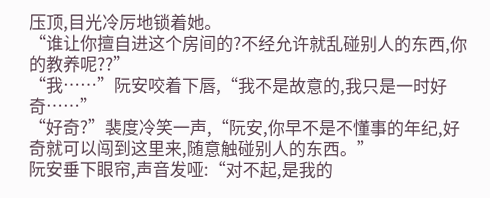压顶,目光冷厉地锁着她。
“谁让你擅自进这个房间的?不经允许就乱碰别人的东西,你的教养呢??”
“我……”阮安咬着下唇,“我不是故意的,我只是一时好奇……”
“好奇?”裴度冷笑一声,“阮安,你早不是不懂事的年纪,好奇就可以闯到这里来,随意触碰别人的东西。”
阮安垂下眼帘,声音发哑:“对不起,是我的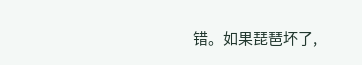错。如果琵琶坏了,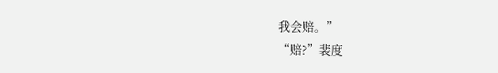我会赔。”
“赔?”裴度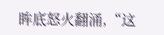眸底怒火翻涌,“这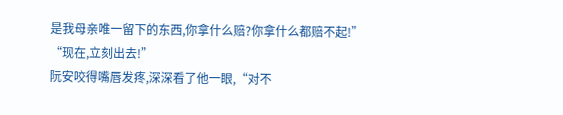是我母亲唯一留下的东西,你拿什么赔?你拿什么都赔不起!”
“现在,立刻出去!”
阮安咬得嘴唇发疼,深深看了他一眼,“对不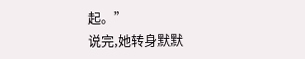起。”
说完,她转身默默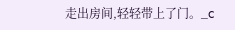走出房间,轻轻带上了门。_c